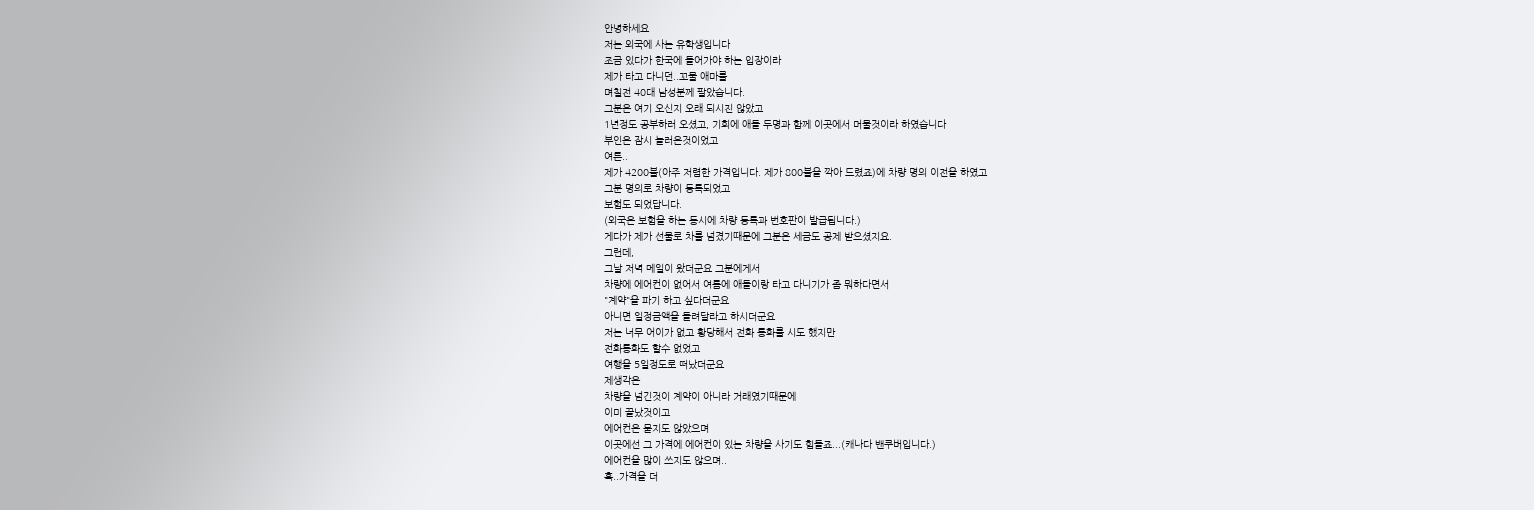안녕하세요
저는 외국에 사는 유학생입니다
조금 있다가 한국에 들어가야 하는 입장이라
제가 타고 다니던..꼬물 애마를
며칠전 40대 남성분께 팔았습니다.
그분은 여기 오신지 오래 되시진 않았고
1년정도 공부하러 오셨고, 기회에 애들 두명과 함께 이곳에서 머물것이라 하였습니다
부인은 잠시 놀러온것이었고
여튼..
제가 4200불(아주 저렴한 가격입니다. 제가 800불을 깍아 드렸죠)에 차량 명의 이전을 하였고
그분 명의로 차량이 등록되었고
보험도 되었답니다.
(외국은 보험을 하는 동시에 차량 등록과 번호판이 발급됩니다.)
게다가 제가 선물로 차를 넘겼기때문에 그분은 세금도 공제 받으셨지요.
그런데,
그날 저녁 메일이 왔더군요 그분에게서
차량에 에어컨이 없어서 여름에 애들이랑 타고 다니기가 좀 뭐하다면서
"계약"을 파기 하고 싶다더군요
아니면 일정금액을 돌려달라고 하시더군요
저는 너무 어이가 없고 황당해서 전화 통화를 시도 했지만
전화통화도 할수 없었고
여행을 5일정도로 떠났더군요
제생각은
차량을 넘긴것이 계약이 아니라 거래였기때문에
이미 끝났것이고
에어컨은 묻지도 않았으며
이곳에선 그 가격에 에어컨이 있는 차량을 사기도 힘들죠...(캐나다 밴쿠버입니다.)
에어컨을 많이 쓰지도 않으며..
혹..가격을 더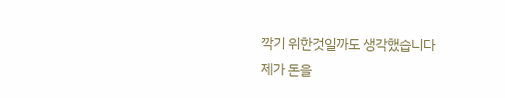깍기 위한것일까도 생각했습니다
제가 돈을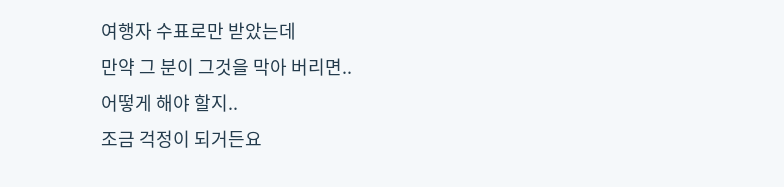여행자 수표로만 받았는데
만약 그 분이 그것을 막아 버리면..
어떻게 해야 할지..
조금 걱정이 되거든요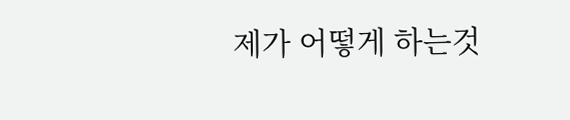제가 어떻게 하는것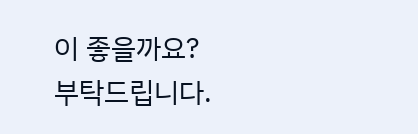이 좋을까요?
부탁드립니다.